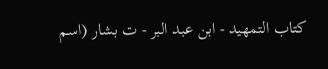كتاب التمهيد - ابن عبد البر - ت بشار (اسم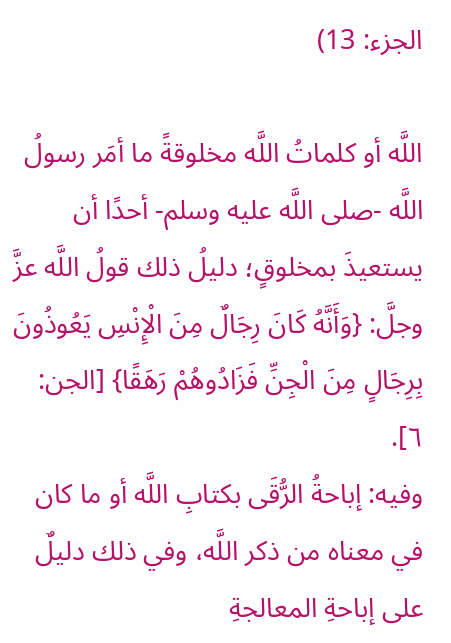الجزء: 13)

اللَّه أو كلماتُ اللَّه مخلوقةً ما أمَر رسولُ اللَّه -صلى اللَّه عليه وسلم- أحدًا أن يستعيذَ بمخلوقٍ؛ دليلُ ذلك قولُ اللَّه عزَّ وجلَّ: {وَأَنَّهُ كَانَ رِجَالٌ مِنَ الْإِنْسِ يَعُوذُونَ بِرِجَالٍ مِنَ الْجِنِّ فَزَادُوهُمْ رَهَقًا} [الجن: ٦].
وفيه: إباحةُ الرُّقَى بكتابِ اللَّه أو ما كان في معناه من ذكر اللَّه، وفي ذلك دليلٌ على إباحةِ المعالجةِ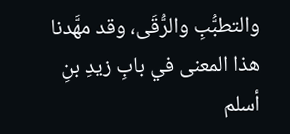والتطبُّبِ والرُّقَى، وقد مهَّدنا هذا المعنى في بابِ زيدِ بنِ أسلم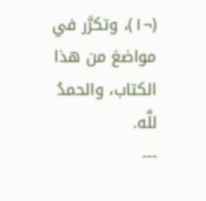(¬١)، وتكرَّر في مواضعَ من هذا الكتاب، والحمدُ للَّه.
---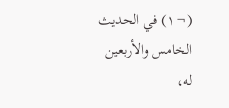(¬١) في الحديث الخامس والأربعين له،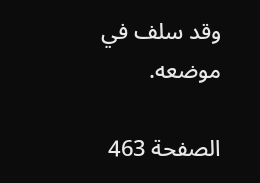وقد سلف في موضعه.

الصفحة 463